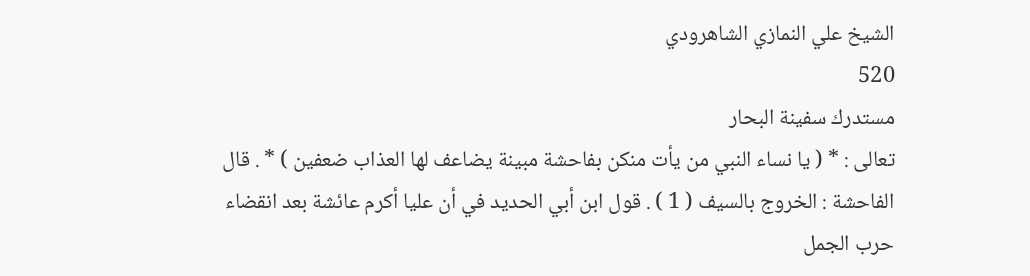الشيخ علي النمازي الشاهرودي
520
مستدرك سفينة البحار
تعالى : * ( يا نساء النبي من يأت منكن بفاحشة مبينة يضاعف لها العذاب ضعفين ) * . قال الفاحشة : الخروج بالسيف ( 1 ) . قول ابن أبي الحديد في أن عليا أكرم عائشة بعد انقضاء حرب الجمل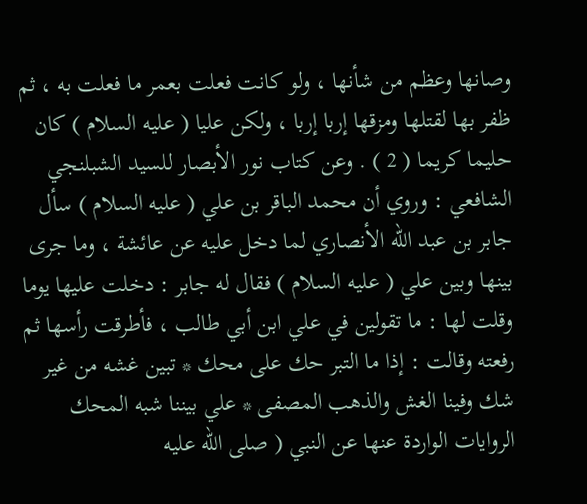وصانها وعظم من شأنها ، ولو كانت فعلت بعمر ما فعلت به ، ثم ظفر بها لقتلها ومزقها إربا إربا ، ولكن عليا ( عليه السلام ) كان حليما كريما ( 2 ) . وعن كتاب نور الأبصار للسيد الشبلنجي الشافعي : وروي أن محمد الباقر بن علي ( عليه السلام ) سأل جابر بن عبد الله الأنصاري لما دخل عليه عن عائشة ، وما جرى بينها وبين علي ( عليه السلام ) فقال له جابر : دخلت عليها يوما وقلت لها : ما تقولين في علي ابن أبي طالب ، فأطرقت رأسها ثم رفعته وقالت : إذا ما التبر حك على محك * تبين غشه من غير شك وفينا الغش والذهب المصفى * علي بيننا شبه المحك الروايات الواردة عنها عن النبي ( صلى الله عليه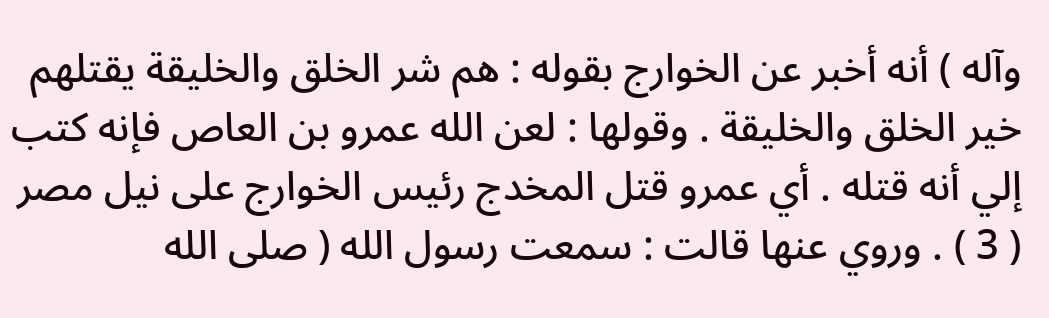وآله ) أنه أخبر عن الخوارج بقوله : هم شر الخلق والخليقة يقتلهم خير الخلق والخليقة . وقولها : لعن الله عمرو بن العاص فإنه كتب إلي أنه قتله . أي عمرو قتل المخدج رئيس الخوارج على نيل مصر ( 3 ) . وروي عنها قالت : سمعت رسول الله ( صلى الله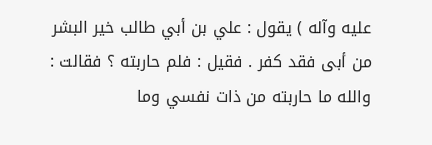عليه وآله ) يقول : علي بن أبي طالب خير البشر من أبى فقد كفر . فقيل : فلم حاربته ؟ فقالت : والله ما حاربته من ذات نفسي وما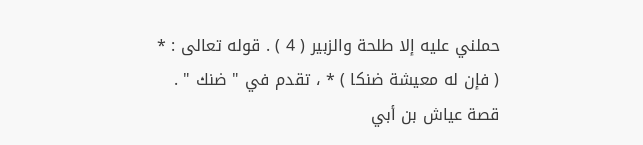حملني عليه إلا طلحة والزبير ( 4 ) . قوله تعالى : * ( فإن له معيشة ضنكا ) * ، تقدم في " ضنك " . قصة عياش بن أبي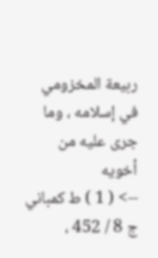ربيعة المخزومي في إسلامه ، وما جرى عليه من أخويه
--> ( 1 ) ط كمباني ج 8 / 452 ،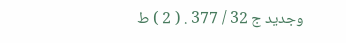وجديد ج 32 / 377 . ( 2 ) ط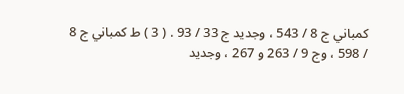كمباني ج 8 / 543 ، وجديد ج 33 / 93 . ( 3 ) ط كمباني ج 8 / 598 ، وج 9 / 263 و 267 ، وجديد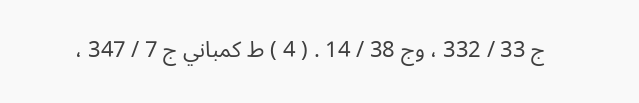ج 33 / 332 ، وج 38 / 14 . ( 4 ) ط كمباني ج 7 / 347 ،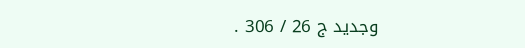وجديد ج 26 / 306 .